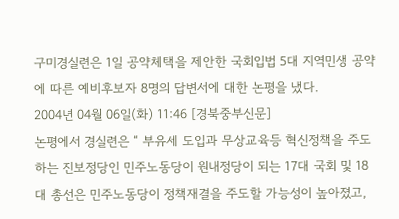구미경실련은 1일 공약체택을 제안한 국회입법 5대 지역민생 공약에 따른 예비후보자 8명의 답변서에 대한 논평을 냈다.
2004년 04월 06일(화) 11:46 [경북중부신문]
논평에서 경실련은 “ 부유세 도입과 무상교육등 혁신정책을 주도하는 진보정당인 민주노동당이 원내정당이 되는 17대 국회 및 18대 총선은 민주노동당이 정책재결을 주도할 가능성이 높아졌고,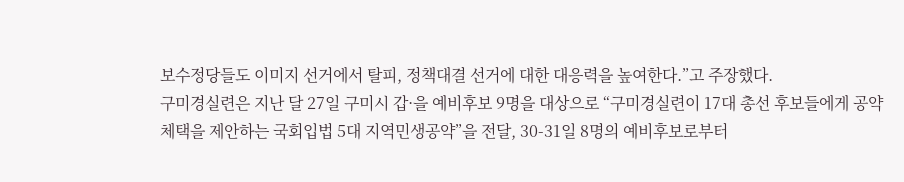보수정당들도 이미지 선거에서 탈피, 정책대결 선거에 대한 대응력을 높여한다.”고 주장했다.
구미경실련은 지난 달 27일 구미시 갑·을 예비후보 9명을 대상으로 “구미경실련이 17대 총선 후보들에게 공약체택을 제안하는 국회입법 5대 지역민생공약”을 전달, 30-31일 8명의 예비후보로부터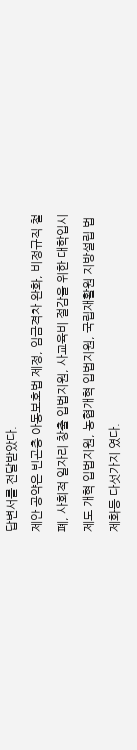답변서를 전달받았다.
제안 공약은 빈곤층 아동보호법 제정, 임금격차 완화, 비정규직 철폐, 사회적 일자리 창출 입법지원, 사교육비 절감을 위한 대학입시제도 개혁 입법지원, 농협개혁 입법지원, 국립재활원 지방설립 법제화등 다섯가지 였다.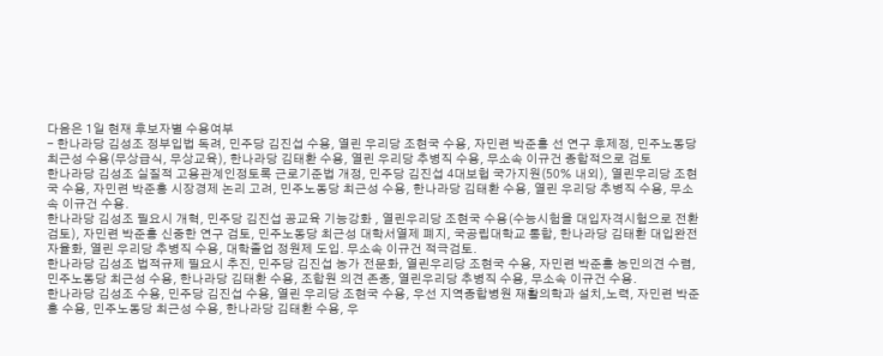다음은 1일 현재 후보자별 수용여부
- 한나라당 김성조 정부입법 독려, 민주당 김진섭 수용, 열린 우리당 조현국 수용, 자민련 박준홍 선 연구 후제정, 민주노동당 최근성 수용(무상급식, 무상교육), 한나라당 김태환 수용, 열린 우리당 추병직 수용, 무소속 이규건 종합적으로 검토
한나라당 김성조 실질적 고용관계인정토록 근로기준법 개정, 민주당 김진섭 4대보헙 국가지원(50% 내외), 열린우리당 조현국 수용, 자민련 박준홍 시장경제 논리 고려, 민주노동당 최근성 수용, 한나라당 김태환 수용, 열린 우리당 추병직 수용, 무소속 이규건 수용.
한나라당 김성조 필요시 개혁, 민주당 김진섭 공교육 기능강화 , 열린우리당 조현국 수용(수능시험을 대입자격시험으로 전환 검토), 자민련 박준홍 신중한 연구 검토, 민주노동당 최근성 대학서열제 폐지, 국공립대학교 통합, 한나라당 김태환 대입완전 자율화, 열린 우리당 추병직 수용, 대학졸업 정원제 도입. 무소속 이규건 적극검토.
한나라당 김성조 법적규제 필요시 추진, 민주당 김진섭 농가 전문화, 열린우리당 조현국 수용, 자민련 박준홍 농민의견 수렴, 민주노동당 최근성 수용, 한나라당 김태환 수용, 조합원 의견 존종, 열린우리당 추병직 수용, 무소속 이규건 수용.
한나라당 김성조 수용, 민주당 김진섭 수용, 열린 우리당 조현국 수용, 우선 지역종합병원 재활의학과 설치,노력, 자민련 박준홍 수용, 민주노동당 최근성 수용, 한나라당 김태환 수용, 우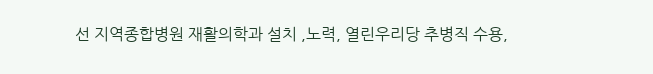선 지역종합병원 재활의학과 설치 ,노력, 열린우리당 추병직 수용,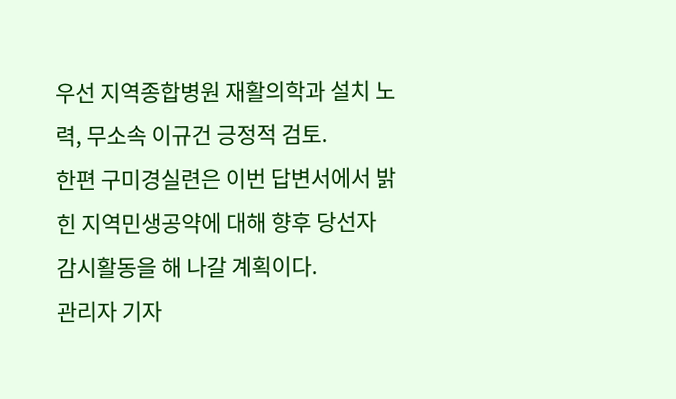우선 지역종합병원 재활의학과 설치 노력, 무소속 이규건 긍정적 검토.
한편 구미경실련은 이번 답변서에서 밝힌 지역민생공약에 대해 향후 당선자 감시활동을 해 나갈 계획이다.
관리자 기자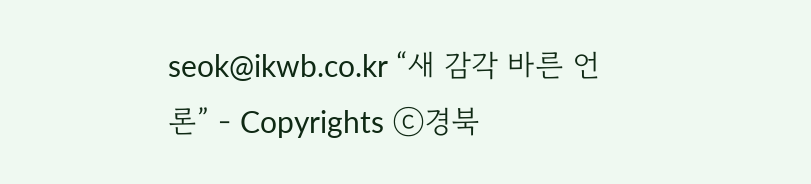seok@ikwb.co.kr “새 감각 바른 언론” - Copyrights ⓒ경북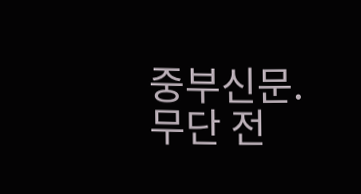중부신문.
무단 전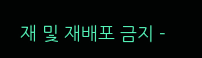재 및 재배포 금지 -